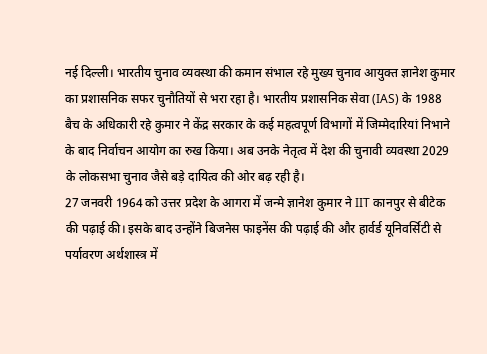नई दिल्ली। भारतीय चुनाव व्यवस्था की कमान संभाल रहे मुख्य चुनाव आयुक्त ज्ञानेश कुमार का प्रशासनिक सफर चुनौतियों से भरा रहा है। भारतीय प्रशासनिक सेवा (IAS) के 1988 बैच के अधिकारी रहे कुमार ने केंद्र सरकार के कई महत्वपूर्ण विभागों में जिम्मेदारियां निभाने के बाद निर्वाचन आयोग का रुख किया। अब उनके नेतृत्व में देश की चुनावी व्यवस्था 2029 के लोकसभा चुनाव जैसे बड़े दायित्व की ओर बढ़ रही है।
27 जनवरी 1964 को उत्तर प्रदेश के आगरा में जन्मे ज्ञानेश कुमार ने IIT कानपुर से बीटेक की पढ़ाई की। इसके बाद उन्होंने बिजनेस फाइनेंस की पढ़ाई की और हार्वर्ड यूनिवर्सिटी से पर्यावरण अर्थशास्त्र में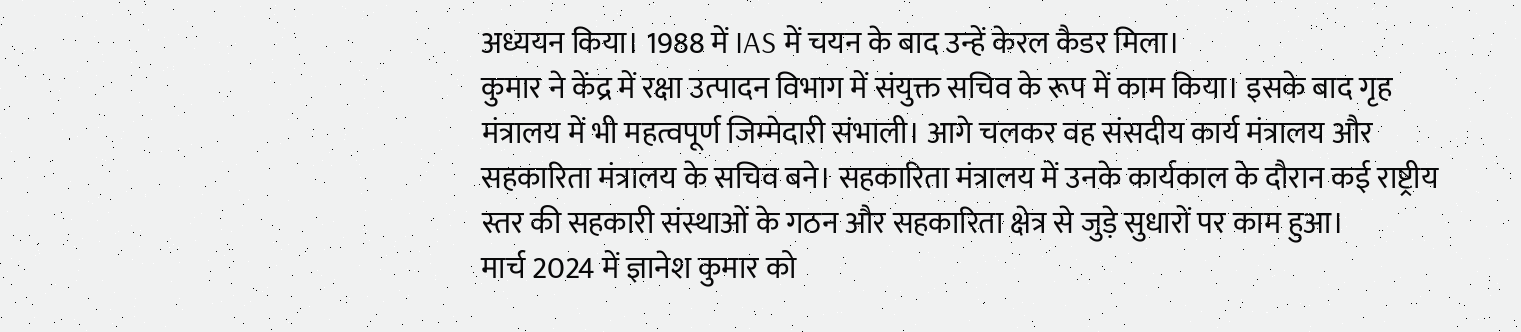अध्ययन किया। 1988 में IAS में चयन के बाद उन्हें केरल कैडर मिला।
कुमार ने केंद्र में रक्षा उत्पादन विभाग में संयुक्त सचिव के रूप में काम किया। इसके बाद गृह मंत्रालय में भी महत्वपूर्ण जिम्मेदारी संभाली। आगे चलकर वह संसदीय कार्य मंत्रालय और सहकारिता मंत्रालय के सचिव बने। सहकारिता मंत्रालय में उनके कार्यकाल के दौरान कई राष्ट्रीय स्तर की सहकारी संस्थाओं के गठन और सहकारिता क्षेत्र से जुड़े सुधारों पर काम हुआ।
मार्च 2024 में ज्ञानेश कुमार को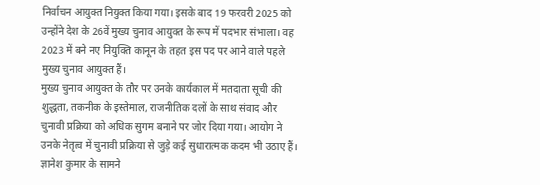निर्वाचन आयुक्त नियुक्त किया गया। इसके बाद 19 फरवरी 2025 को उन्होंने देश के 26वें मुख्य चुनाव आयुक्त के रूप में पदभार संभाला। वह 2023 में बने नए नियुक्ति कानून के तहत इस पद पर आने वाले पहले मुख्य चुनाव आयुक्त हैं।
मुख्य चुनाव आयुक्त के तौर पर उनके कार्यकाल में मतदाता सूची की शुद्धता, तकनीक के इस्तेमाल, राजनीतिक दलों के साथ संवाद और चुनावी प्रक्रिया को अधिक सुगम बनाने पर जोर दिया गया। आयोग ने उनके नेतृत्व में चुनावी प्रक्रिया से जुड़े कई सुधारात्मक कदम भी उठाए हैं।
ज्ञानेश कुमार के सामने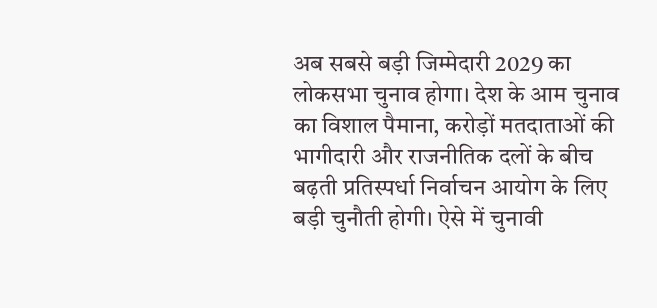अब सबसे बड़ी जिम्मेदारी 2029 का लोकसभा चुनाव होगा। देश के आम चुनाव का विशाल पैमाना, करोड़ों मतदाताओं की भागीदारी और राजनीतिक दलों के बीच बढ़ती प्रतिस्पर्धा निर्वाचन आयोग के लिए बड़ी चुनौती होगी। ऐसे में चुनावी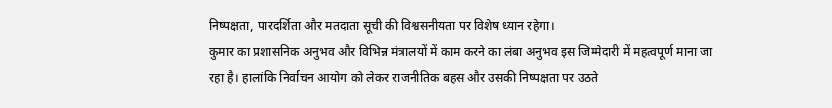निष्पक्षता, पारदर्शिता और मतदाता सूची की विश्वसनीयता पर विशेष ध्यान रहेगा।
कुमार का प्रशासनिक अनुभव और विभिन्न मंत्रालयों में काम करने का लंबा अनुभव इस जिम्मेदारी में महत्वपूर्ण माना जा रहा है। हालांकि निर्वाचन आयोग को लेकर राजनीतिक बहस और उसकी निष्पक्षता पर उठते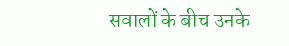सवालों के बीच उनके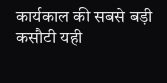कार्यकाल की सबसे बड़ी कसौटी यही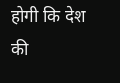होगी कि देश की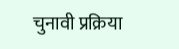चुनावी प्रक्रिया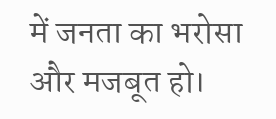में जनता का भरोसा और मजबूत हो।